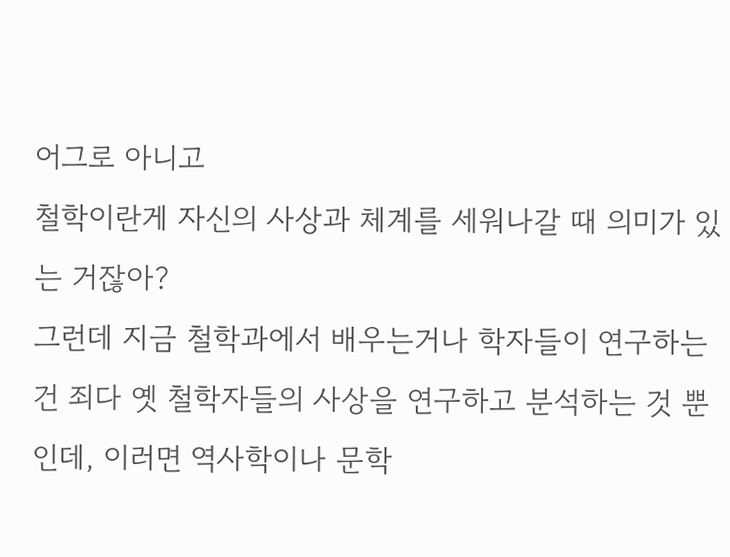어그로 아니고
철학이란게 자신의 사상과 체계를 세워나갈 때 의미가 있는 거잖아?
그런데 지금 철학과에서 배우는거나 학자들이 연구하는 건 죄다 옛 철학자들의 사상을 연구하고 분석하는 것 뿐인데, 이러면 역사학이나 문학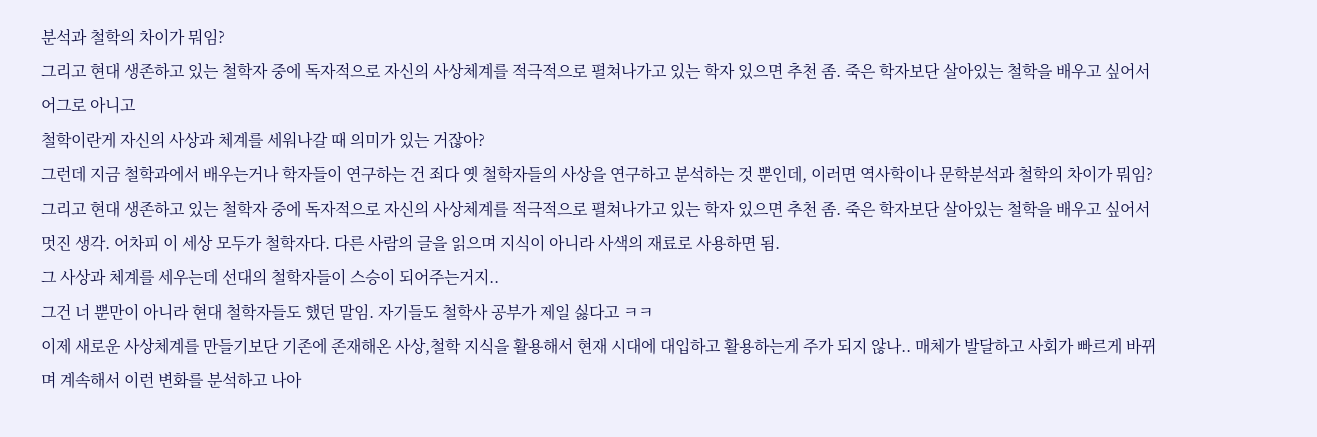분석과 철학의 차이가 뭐임?
그리고 현대 생존하고 있는 철학자 중에 독자적으로 자신의 사상체계를 적극적으로 펼쳐나가고 있는 학자 있으면 추천 좀. 죽은 학자보단 살아있는 철학을 배우고 싶어서
어그로 아니고
철학이란게 자신의 사상과 체계를 세워나갈 때 의미가 있는 거잖아?
그런데 지금 철학과에서 배우는거나 학자들이 연구하는 건 죄다 옛 철학자들의 사상을 연구하고 분석하는 것 뿐인데, 이러면 역사학이나 문학분석과 철학의 차이가 뭐임?
그리고 현대 생존하고 있는 철학자 중에 독자적으로 자신의 사상체계를 적극적으로 펼쳐나가고 있는 학자 있으면 추천 좀. 죽은 학자보단 살아있는 철학을 배우고 싶어서
멋진 생각. 어차피 이 세상 모두가 철학자다. 다른 사람의 글을 읽으며 지식이 아니라 사색의 재료로 사용하면 됨.
그 사상과 체계를 세우는데 선대의 철학자들이 스승이 되어주는거지..
그건 너 뿐만이 아니라 현대 철학자들도 했던 말임. 자기들도 철학사 공부가 제일 싫다고 ㅋㅋ
이제 새로운 사상체계를 만들기보단 기존에 존재해온 사상,철학 지식을 활용해서 현재 시대에 대입하고 활용하는게 주가 되지 않나.. 매체가 발달하고 사회가 빠르게 바뀌며 계속해서 이런 변화를 분석하고 나아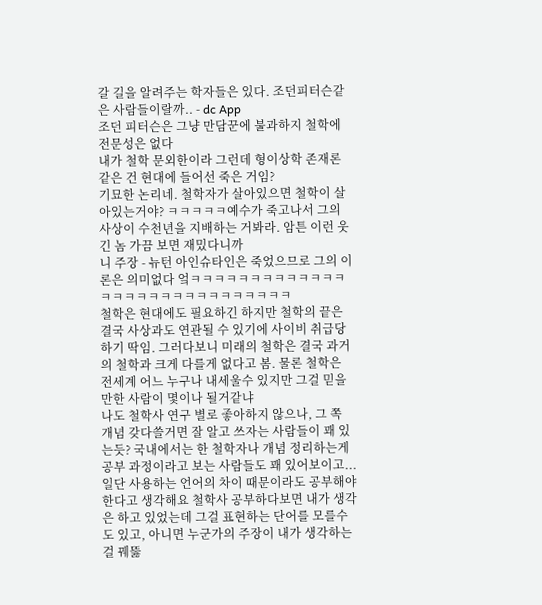갈 길을 알려주는 학자들은 있다. 조던피터슨같은 사람들이랄까.. - dc App
조던 피터슨은 그냥 만담꾼에 불과하지 철학에 전문성은 없다
내가 철학 문외한이라 그런데 형이상학 존재론 같은 건 현대에 들어선 죽은 거임?
기묘한 논리네. 철학자가 살아있으면 철학이 살아있는거야? ㅋㅋㅋㅋㅋ예수가 죽고나서 그의 사상이 수천년을 지배하는 거봐라. 암튼 이런 웃긴 놈 가끔 보면 재밌다니까
니 주장 - 뉴턴 아인슈타인은 죽었으므로 그의 이론은 의미없다 엌ㅋㅋㅋㅋㅋㅋㅋㅋㅋㅋㅋㅋㅋㅋㅋㅋㅋㅋㅋㅋㅋㅋㅋㅋㅋㅋㅋㅋㅋ
철학은 현대에도 필요하긴 하지만 철학의 끝은 결국 사상과도 연관될 수 있기에 사이비 취급당하기 딱임. 그러다보니 미래의 철학은 결국 과거의 철학과 크게 다를게 없다고 봄. 물론 철학은 전세계 어느 누구나 내세울수 있지만 그걸 믿을만한 사람이 몇이나 될거같냐
나도 철학사 연구 별로 좋아하지 않으나, 그 쪽 개념 갖다쓸거면 잘 알고 쓰자는 사람들이 꽤 있는듯? 국내에서는 한 철학자나 개념 정리하는게 공부 과정이라고 보는 사람들도 꽤 있어보이고...
일단 사용하는 언어의 차이 때문이라도 공부해야한다고 생각해요 철학사 공부하다보면 내가 생각은 하고 있었는데 그걸 표현하는 단어를 모를수도 있고, 아니면 누군가의 주장이 내가 생각하는걸 꿰뚫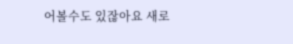어볼수도 있잖아요 새로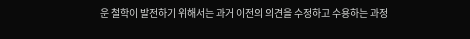운 철학이 발전하기 위해서는 과거 이전의 의견을 수정하고 수용하는 과정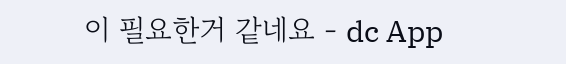이 필요한거 같네요 - dc App